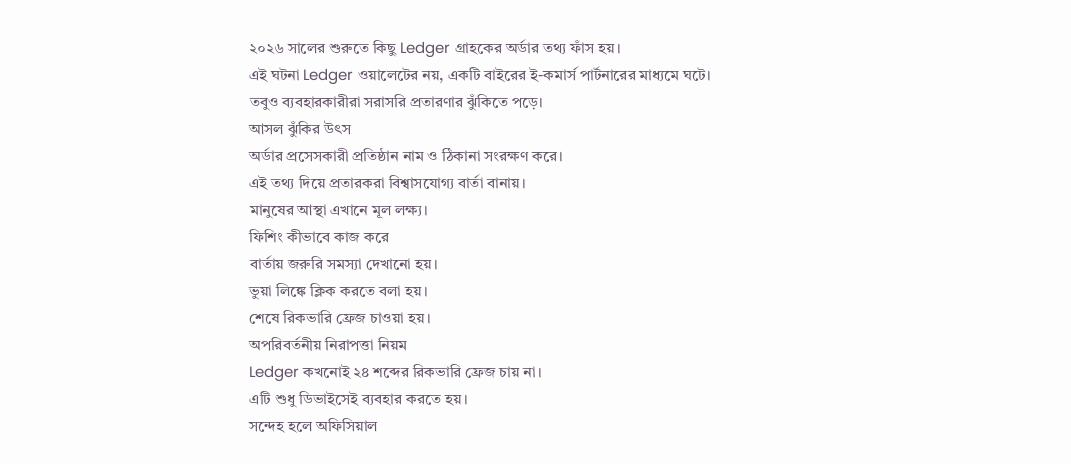২০২৬ সালের শুরুতে কিছু Ledger গ্রাহকের অর্ডার তথ্য ফাঁস হয়।
এই ঘটনা Ledger ওয়ালেটের নয়, একটি বাইরের ই-কমার্স পার্টনারের মাধ্যমে ঘটে।
তবুও ব্যবহারকারীরা সরাসরি প্রতারণার ঝুঁকিতে পড়ে।
আসল ঝুঁকির উৎস
অর্ডার প্রসেসকারী প্রতিষ্ঠান নাম ও ঠিকানা সংরক্ষণ করে।
এই তথ্য দিয়ে প্রতারকরা বিশ্বাসযোগ্য বার্তা বানায়।
মানুষের আস্থা এখানে মূল লক্ষ্য।
ফিশিং কীভাবে কাজ করে
বার্তায় জরুরি সমস্যা দেখানো হয়।
ভুয়া লিঙ্কে ক্লিক করতে বলা হয়।
শেষে রিকভারি ফ্রেজ চাওয়া হয়।
অপরিবর্তনীয় নিরাপত্তা নিয়ম
Ledger কখনোই ২৪ শব্দের রিকভারি ফ্রেজ চায় না।
এটি শুধু ডিভাইসেই ব্যবহার করতে হয়।
সন্দেহ হলে অফিসিয়াল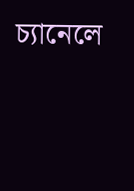চ্যানেলে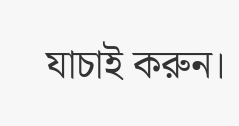যাচাই করুন।